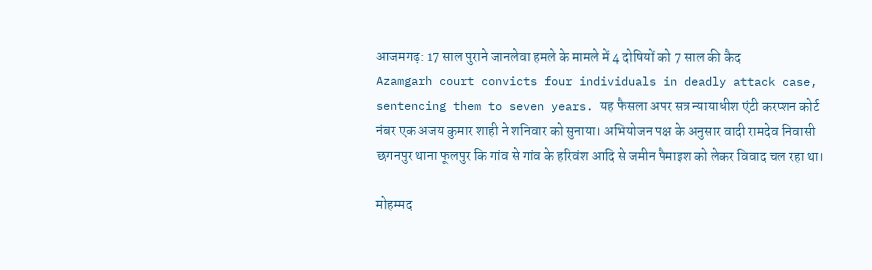आजमगढ़: 17 साल पुराने जानलेवा हमले के मामले में 4 दोषियों को 7 साल की कैद
Azamgarh court convicts four individuals in deadly attack case, sentencing them to seven years. यह फैसला अपर सत्र न्यायाधीश एंटी करप्शन कोर्ट नंबर एक अजय कुमार शाही ने शनिवार को सुनाया। अभियोजन पक्ष के अनुसार वादी रामदेव निवासी छगनपुर थाना फूलपुर कि गांव से गांव के हरिवंश आदि से जमीन पैमाइश को लेकर विवाद चल रहा था।

मोहम्मद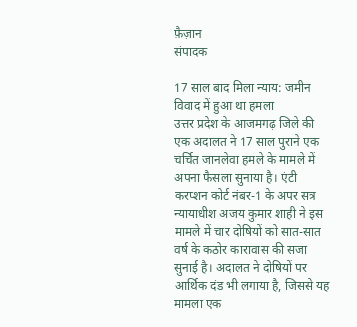फ़ैज़ान
संपादक

17 साल बाद मिला न्याय: जमीन विवाद में हुआ था हमला
उत्तर प्रदेश के आजमगढ़ जिले की एक अदालत ने 17 साल पुराने एक चर्चित जानलेवा हमले के मामले में अपना फैसला सुनाया है। एंटी करप्शन कोर्ट नंबर-1 के अपर सत्र न्यायाधीश अजय कुमार शाही ने इस मामले में चार दोषियों को सात-सात वर्ष के कठोर कारावास की सजा सुनाई है। अदालत ने दोषियों पर आर्थिक दंड भी लगाया है, जिससे यह मामला एक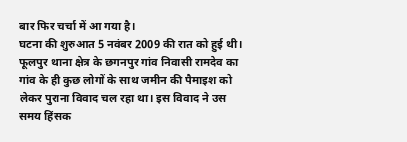बार फिर चर्चा में आ गया है।
घटना की शुरुआत 5 नवंबर 2009 की रात को हुई थी। फूलपुर थाना क्षेत्र के छगनपुर गांव निवासी रामदेव का गांव के ही कुछ लोगों के साथ जमीन की पैमाइश को लेकर पुराना विवाद चल रहा था। इस विवाद ने उस समय हिंसक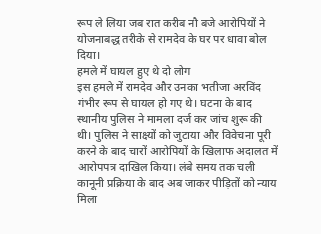रूप ले लिया जब रात करीब नौ बजे आरोपियों ने योजनाबद्ध तरीके से रामदेव के घर पर धावा बोल दिया।
हमले में घायल हुए थे दो लोग
इस हमले में रामदेव और उनका भतीजा अरविंद गंभीर रूप से घायल हो गए थे। घटना के बाद स्थानीय पुलिस ने मामला दर्ज कर जांच शुरू की थी। पुलिस ने साक्ष्यों को जुटाया और विवेचना पूरी करने के बाद चारों आरोपियों के खिलाफ अदालत में आरोपपत्र दाखिल किया। लंबे समय तक चली कानूनी प्रक्रिया के बाद अब जाकर पीड़ितों को न्याय मिला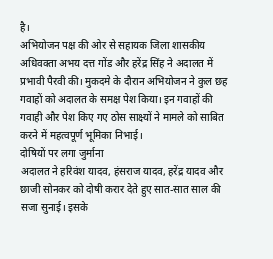है।
अभियोजन पक्ष की ओर से सहायक जिला शासकीय अधिवक्ता अभय दत्त गोंड और हरेंद्र सिंह ने अदालत में प्रभावी पैरवी की। मुकदमे के दौरान अभियोजन ने कुल छह गवाहों को अदालत के समक्ष पेश किया। इन गवाहों की गवाही और पेश किए गए ठोस साक्ष्यों ने मामले को साबित करने में महत्वपूर्ण भूमिका निभाई।
दोषियों पर लगा जुर्माना
अदालत ने हरिवंश यादव, हंसराज यादव, हरेंद्र यादव और छाजी सोनकर को दोषी करार देते हुए सात-सात साल की सजा सुनाई। इसके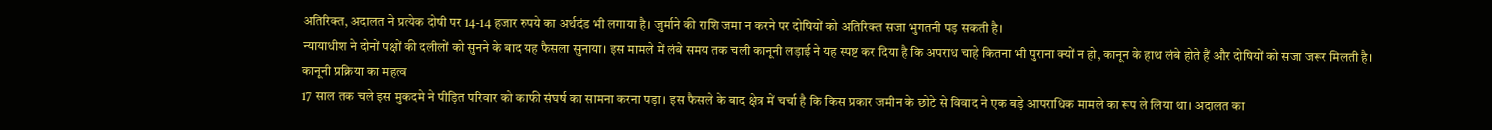अतिरिक्त, अदालत ने प्रत्येक दोषी पर 14-14 हजार रुपये का अर्थदंड भी लगाया है। जुर्माने की राशि जमा न करने पर दोषियों को अतिरिक्त सजा भुगतनी पड़ सकती है।
न्यायाधीश ने दोनों पक्षों की दलीलों को सुनने के बाद यह फैसला सुनाया। इस मामले में लंबे समय तक चली कानूनी लड़ाई ने यह स्पष्ट कर दिया है कि अपराध चाहे कितना भी पुराना क्यों न हो, कानून के हाथ लंबे होते हैं और दोषियों को सजा जरूर मिलती है।
कानूनी प्रक्रिया का महत्व
17 साल तक चले इस मुकदमे ने पीड़ित परिवार को काफी संघर्ष का सामना करना पड़ा। इस फैसले के बाद क्षेत्र में चर्चा है कि किस प्रकार जमीन के छोटे से विवाद ने एक बड़े आपराधिक मामले का रूप ले लिया था। अदालत का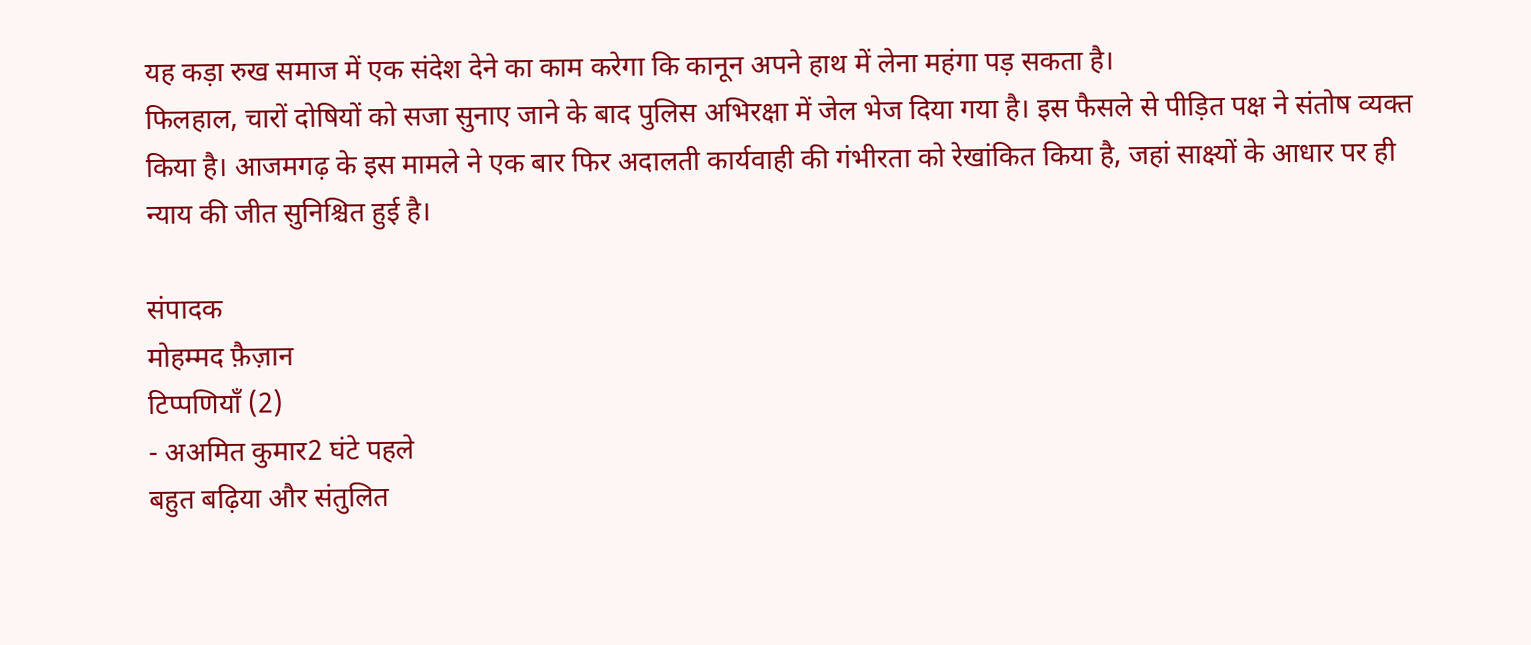यह कड़ा रुख समाज में एक संदेश देने का काम करेगा कि कानून अपने हाथ में लेना महंगा पड़ सकता है।
फिलहाल, चारों दोषियों को सजा सुनाए जाने के बाद पुलिस अभिरक्षा में जेल भेज दिया गया है। इस फैसले से पीड़ित पक्ष ने संतोष व्यक्त किया है। आजमगढ़ के इस मामले ने एक बार फिर अदालती कार्यवाही की गंभीरता को रेखांकित किया है, जहां साक्ष्यों के आधार पर ही न्याय की जीत सुनिश्चित हुई है।

संपादक
मोहम्मद फ़ैज़ान
टिप्पणियाँ (2)
- अअमित कुमार2 घंटे पहले
बहुत बढ़िया और संतुलित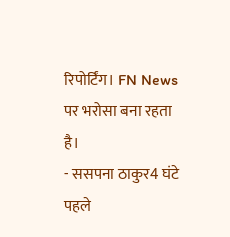रिपोर्टिंग। FN News पर भरोसा बना रहता है।
- ससपना ठाकुर4 घंटे पहले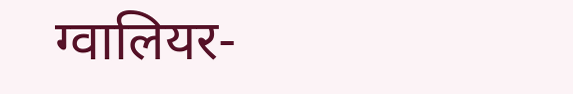ग्वालियर-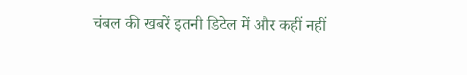चंबल की खबरें इतनी डिटेल में और कहीं नहीं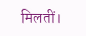मिलतीं।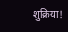शुक्रिया!